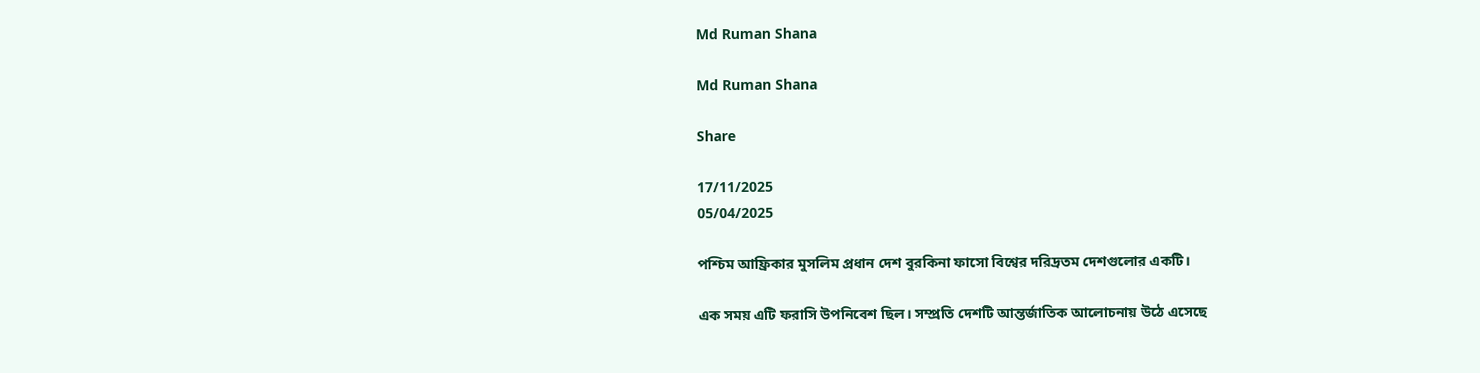Md Ruman Shana

Md Ruman Shana

Share

17/11/2025
05/04/2025

পশ্চিম আফ্রিকার মুসলিম প্রধান দেশ বুরকিনা ফাসো বিশ্বের দরিদ্রতম দেশগুলোর একটি।

এক সময় এটি ফরাসি উপনিবেশ ছিল। সম্প্রতি দেশটি আন্তর্জাতিক আলোচনায় উঠে এসেছে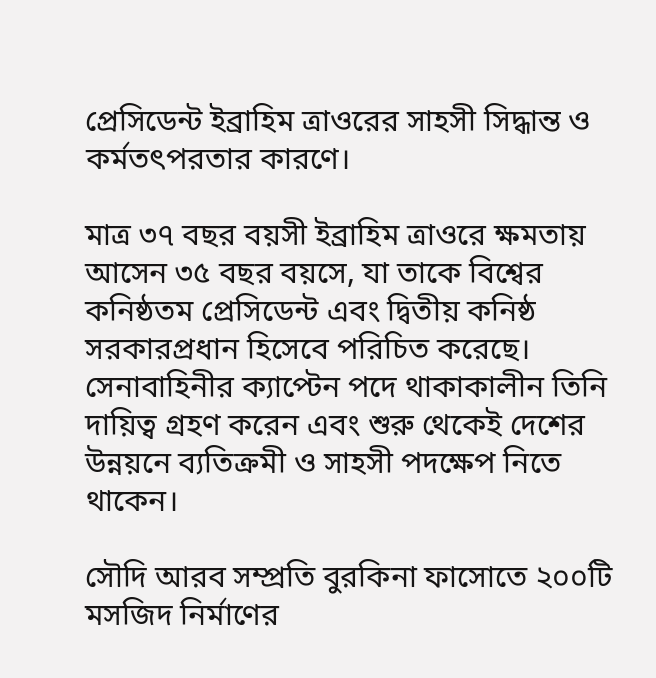প্রেসিডেন্ট ইব্রাহিম ত্রাওরের সাহসী সিদ্ধান্ত ও কর্মতৎপরতার কারণে।

মাত্র ৩৭ বছর বয়সী ইব্রাহিম ত্রাওরে ক্ষমতায় আসেন ৩৫ বছর বয়সে, যা তাকে বিশ্বের কনিষ্ঠতম প্রেসিডেন্ট এবং দ্বিতীয় কনিষ্ঠ সরকারপ্রধান হিসেবে পরিচিত করেছে। সেনাবাহিনীর ক্যাপ্টেন পদে থাকাকালীন তিনি দায়িত্ব গ্রহণ করেন এবং শুরু থেকেই দেশের উন্নয়নে ব্যতিক্রমী ও সাহসী পদক্ষেপ নিতে থাকেন।

সৌদি আরব সম্প্রতি বুরকিনা ফাসোতে ২০০টি মসজিদ নির্মাণের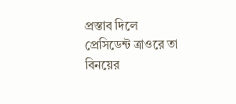প্রস্তাব দিলে প্রেসিডেন্ট ত্রাওরে তা বিনয়ের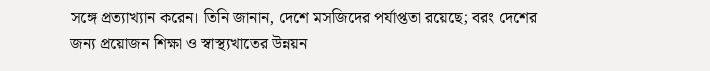সঙ্গে প্রত্যাখ্যান করেন। তিনি জানান, দেশে মসজিদের পর্যাপ্ততা রয়েছে; বরং দেশের জন্য প্রয়োজন শিক্ষা ও স্বাস্থ্যখাতের উন্নয়ন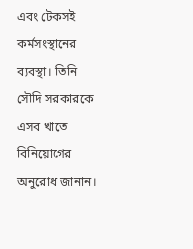এবং টেকসই কর্মসংস্থানের ব্যবস্থা। তিনি সৌদি সরকারকে এসব খাতে বিনিয়োগের অনুরোধ জানান।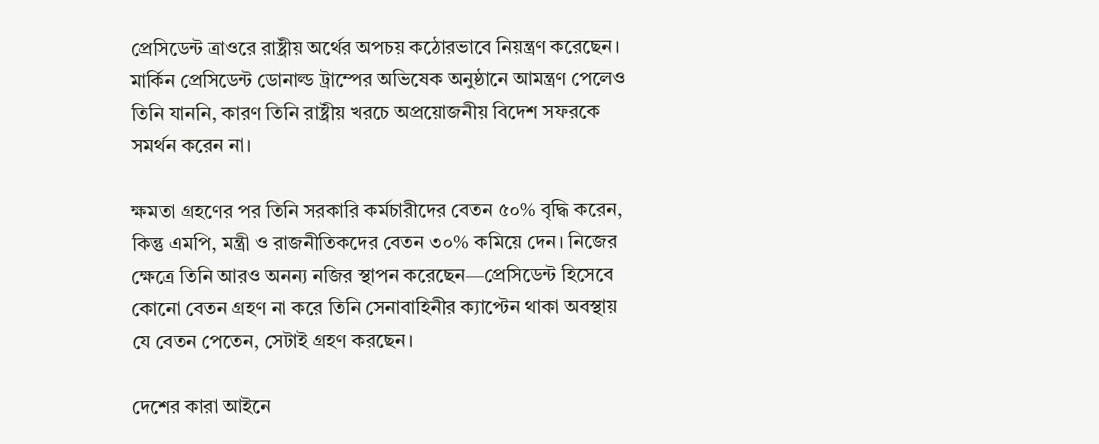প্রেসিডেন্ট ত্রাওরে রাষ্ট্রীয় অর্থের অপচয় কঠোরভাবে নিয়ন্ত্রণ করেছেন। মার্কিন প্রেসিডেন্ট ডোনাল্ড ট্রাম্পের অভিষেক অনুষ্ঠানে আমন্ত্রণ পেলেও তিনি যাননি, কারণ তিনি রাষ্ট্রীয় খরচে অপ্রয়োজনীয় বিদেশ সফরকে সমর্থন করেন না।

ক্ষমতা গ্রহণের পর তিনি সরকারি কর্মচারীদের বেতন ৫০% বৃদ্ধি করেন, কিন্তু এমপি, মন্ত্রী ও রাজনীতিকদের বেতন ৩০% কমিয়ে দেন। নিজের ক্ষেত্রে তিনি আরও অনন্য নজির স্থাপন করেছেন—প্রেসিডেন্ট হিসেবে কোনো বেতন গ্রহণ না করে তিনি সেনাবাহিনীর ক্যাপ্টেন থাকা অবস্থায় যে বেতন পেতেন, সেটাই গ্রহণ করছেন।

দেশের কারা আইনে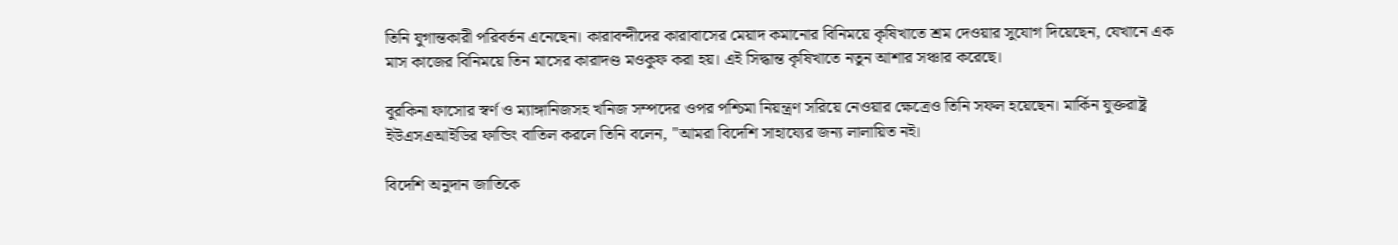তিনি যুগান্তকারী পরিবর্তন এনেছেন। কারাবন্দীদের কারাবাসের মেয়াদ কমানোর বিনিময়ে কৃষিখাতে শ্রম দেওয়ার সুযোগ দিয়েছেন, যেখানে এক মাস কাজের বিনিময়ে তিন মাসের কারাদণ্ড মওকুফ করা হয়। এই সিদ্ধান্ত কৃষিখাতে নতুন আশার সঞ্চার করেছে।

বুরকিনা ফাসোর স্বর্ণ ও ম্যাঙ্গানিজসহ খনিজ সম্পদের ওপর পশ্চিমা নিয়ন্ত্রণ সরিয়ে নেওয়ার ক্ষেত্রেও তিনি সফল হয়েছেন। মার্কিন যুক্তরাষ্ট্র ইউএসএআইডির ফান্ডিং বাতিল করলে তিনি বলেন, "আমরা বিদেশি সাহায্যের জন্য লালায়িত নই।

বিদেশি অনুদান জাতিকে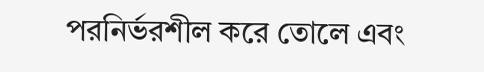পরনির্ভরশীল করে তোলে এবং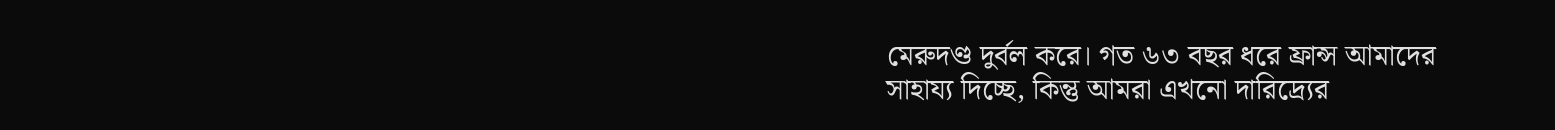মেরুদণ্ড দুর্বল করে। গত ৬৩ বছর ধরে ফ্রান্স আমাদের সাহায্য দিচ্ছে, কিন্তু আমরা এখনো দারিদ্র্যের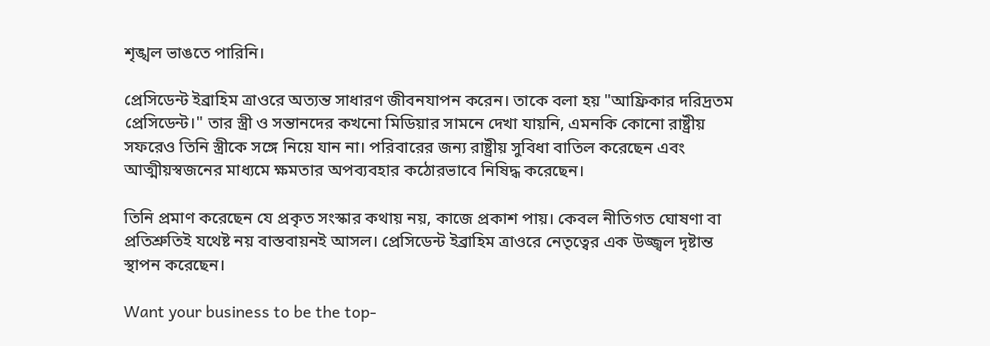শৃঙ্খল ভাঙতে পারিনি।

প্রেসিডেন্ট ইব্রাহিম ত্রাওরে অত্যন্ত সাধারণ জীবনযাপন করেন। তাকে বলা হয় "আফ্রিকার দরিদ্রতম প্রেসিডেন্ট।" তার স্ত্রী ও সন্তানদের কখনো মিডিয়ার সামনে দেখা যায়নি, এমনকি কোনো রাষ্ট্রীয় সফরেও তিনি স্ত্রীকে সঙ্গে নিয়ে যান না। পরিবারের জন্য রাষ্ট্রীয় সুবিধা বাতিল করেছেন এবং আত্মীয়স্বজনের মাধ্যমে ক্ষমতার অপব্যবহার কঠোরভাবে নিষিদ্ধ করেছেন।

তিনি প্রমাণ করেছেন যে প্রকৃত সংস্কার কথায় নয়, কাজে প্রকাশ পায়। কেবল নীতিগত ঘোষণা বা প্রতিশ্রুতিই যথেষ্ট নয় বাস্তবায়নই আসল। প্রেসিডেন্ট ইব্রাহিম ত্রাওরে নেতৃত্বের এক উজ্জ্বল দৃষ্টান্ত স্থাপন করেছেন।

Want your business to be the top-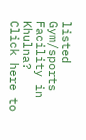listed Gym/sports Facility in Khulna?
Click here to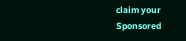claim your Sponsored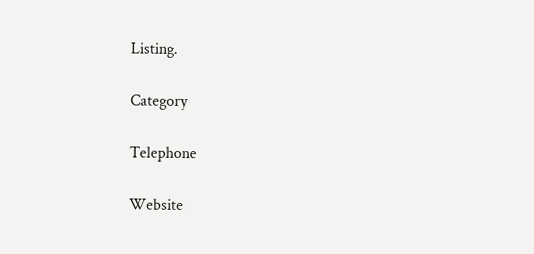Listing.

Category

Telephone

Website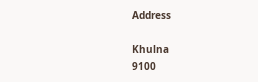Address

Khulna
9100